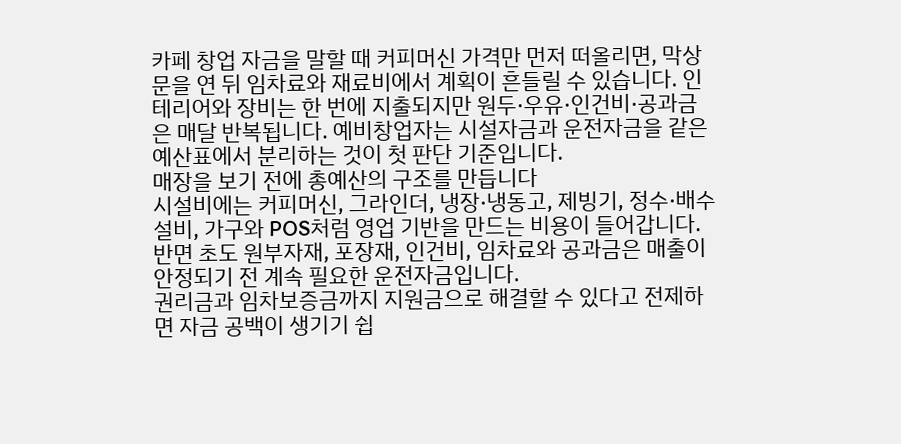카페 창업 자금을 말할 때 커피머신 가격만 먼저 떠올리면, 막상 문을 연 뒤 임차료와 재료비에서 계획이 흔들릴 수 있습니다. 인테리어와 장비는 한 번에 지출되지만 원두·우유·인건비·공과금은 매달 반복됩니다. 예비창업자는 시설자금과 운전자금을 같은 예산표에서 분리하는 것이 첫 판단 기준입니다.
매장을 보기 전에 총예산의 구조를 만듭니다
시설비에는 커피머신, 그라인더, 냉장·냉동고, 제빙기, 정수·배수 설비, 가구와 POS처럼 영업 기반을 만드는 비용이 들어갑니다. 반면 초도 원부자재, 포장재, 인건비, 임차료와 공과금은 매출이 안정되기 전 계속 필요한 운전자금입니다.
권리금과 임차보증금까지 지원금으로 해결할 수 있다고 전제하면 자금 공백이 생기기 쉽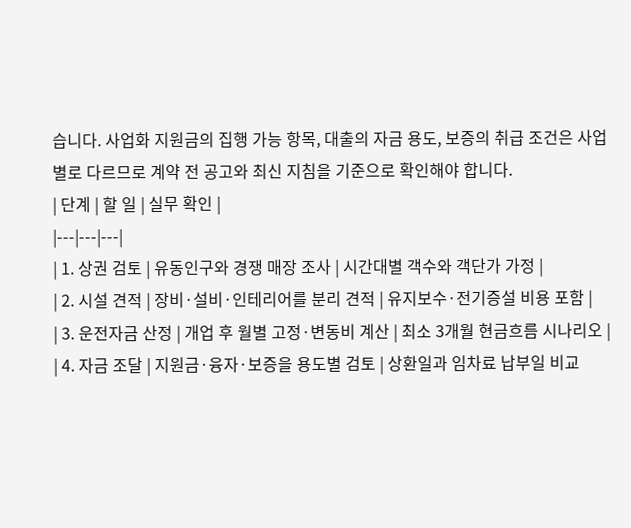습니다. 사업화 지원금의 집행 가능 항목, 대출의 자금 용도, 보증의 취급 조건은 사업별로 다르므로 계약 전 공고와 최신 지침을 기준으로 확인해야 합니다.
| 단계 | 할 일 | 실무 확인 |
|---|---|---|
| 1. 상권 검토 | 유동인구와 경쟁 매장 조사 | 시간대별 객수와 객단가 가정 |
| 2. 시설 견적 | 장비·설비·인테리어를 분리 견적 | 유지보수·전기증설 비용 포함 |
| 3. 운전자금 산정 | 개업 후 월별 고정·변동비 계산 | 최소 3개월 현금흐름 시나리오 |
| 4. 자금 조달 | 지원금·융자·보증을 용도별 검토 | 상환일과 임차료 납부일 비교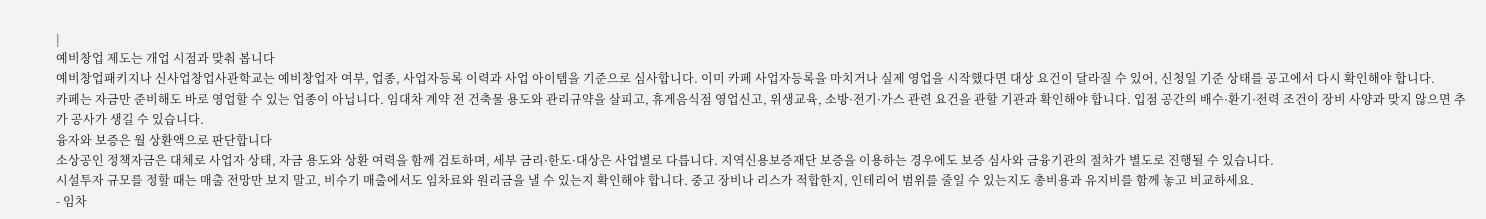|
예비창업 제도는 개업 시점과 맞춰 봅니다
예비창업패키지나 신사업창업사관학교는 예비창업자 여부, 업종, 사업자등록 이력과 사업 아이템을 기준으로 심사합니다. 이미 카페 사업자등록을 마치거나 실제 영업을 시작했다면 대상 요건이 달라질 수 있어, 신청일 기준 상태를 공고에서 다시 확인해야 합니다.
카페는 자금만 준비해도 바로 영업할 수 있는 업종이 아닙니다. 임대차 계약 전 건축물 용도와 관리규약을 살피고, 휴게음식점 영업신고, 위생교육, 소방·전기·가스 관련 요건을 관할 기관과 확인해야 합니다. 입점 공간의 배수·환기·전력 조건이 장비 사양과 맞지 않으면 추가 공사가 생길 수 있습니다.
융자와 보증은 월 상환액으로 판단합니다
소상공인 정책자금은 대체로 사업자 상태, 자금 용도와 상환 여력을 함께 검토하며, 세부 금리·한도·대상은 사업별로 다릅니다. 지역신용보증재단 보증을 이용하는 경우에도 보증 심사와 금융기관의 절차가 별도로 진행될 수 있습니다.
시설투자 규모를 정할 때는 매출 전망만 보지 말고, 비수기 매출에서도 임차료와 원리금을 낼 수 있는지 확인해야 합니다. 중고 장비나 리스가 적합한지, 인테리어 범위를 줄일 수 있는지도 총비용과 유지비를 함께 놓고 비교하세요.
- 임차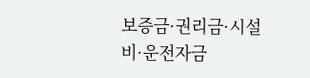보증금·권리금·시설비·운전자금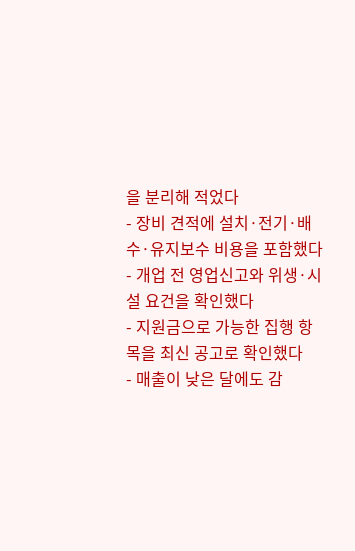을 분리해 적었다
- 장비 견적에 설치·전기·배수·유지보수 비용을 포함했다
- 개업 전 영업신고와 위생·시설 요건을 확인했다
- 지원금으로 가능한 집행 항목을 최신 공고로 확인했다
- 매출이 낮은 달에도 감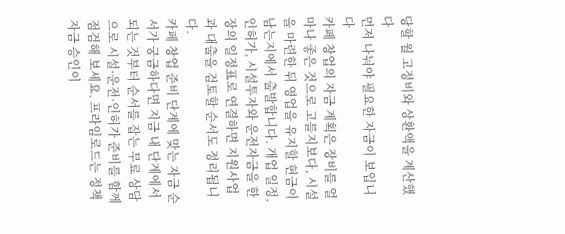당할 월 고정비와 상환액을 계산했다
먼저 나눠야 필요한 자금이 보입니다
카페 창업의 자금 계획은 장비를 얼마나 좋은 것으로 고를지보다, 시설을 마련한 뒤 영업을 유지할 현금이 남는지에서 출발합니다. 개업 일정, 인허가, 시설투자와 운전자금을 한 장의 일정표로 연결하면 지원사업과 대출을 검토할 순서도 정리됩니다.
카페 창업 준비 단계에 맞는 자금 순서가 궁금하다면 지금 내 단계에서 되는 것부터 순서를 잡는 무료 상담으로 시설·운전·인허가 준비를 함께 점검해 보세요. 프라임로드는 정책자금 승인이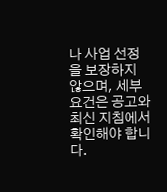나 사업 선정을 보장하지 않으며, 세부 요건은 공고와 최신 지침에서 확인해야 합니다.